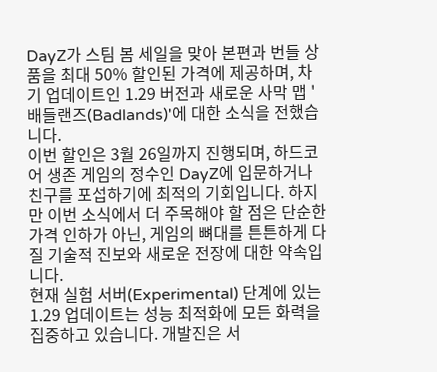DayZ가 스팀 봄 세일을 맞아 본편과 번들 상품을 최대 50% 할인된 가격에 제공하며, 차기 업데이트인 1.29 버전과 새로운 사막 맵 '배들랜즈(Badlands)'에 대한 소식을 전했습니다.
이번 할인은 3월 26일까지 진행되며, 하드코어 생존 게임의 정수인 DayZ에 입문하거나 친구를 포섭하기에 최적의 기회입니다. 하지만 이번 소식에서 더 주목해야 할 점은 단순한 가격 인하가 아닌, 게임의 뼈대를 튼튼하게 다질 기술적 진보와 새로운 전장에 대한 약속입니다.
현재 실험 서버(Experimental) 단계에 있는 1.29 업데이트는 성능 최적화에 모든 화력을 집중하고 있습니다. 개발진은 서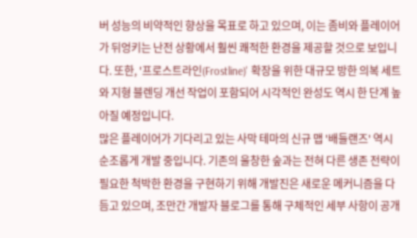버 성능의 비약적인 향상을 목표로 하고 있으며, 이는 좀비와 플레이어가 뒤엉키는 난전 상황에서 훨씬 쾌적한 환경을 제공할 것으로 보입니다. 또한, '프로스트라인(Frostline)' 확장을 위한 대규모 방한 의복 세트와 지형 블렌딩 개선 작업이 포함되어 시각적인 완성도 역시 한 단계 높아질 예정입니다.
많은 플레이어가 기다리고 있는 사막 테마의 신규 맵 '배들랜즈' 역시 순조롭게 개발 중입니다. 기존의 울창한 숲과는 전혀 다른 생존 전략이 필요한 척박한 환경을 구현하기 위해 개발진은 새로운 메커니즘을 다듬고 있으며, 조만간 개발자 블로그를 통해 구체적인 세부 사항이 공개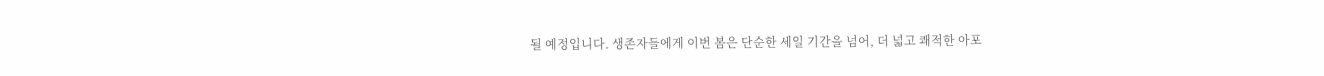될 예정입니다. 생존자들에게 이번 봄은 단순한 세일 기간을 넘어, 더 넓고 쾌적한 아포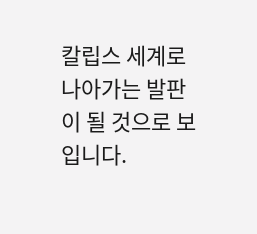칼립스 세계로 나아가는 발판이 될 것으로 보입니다.